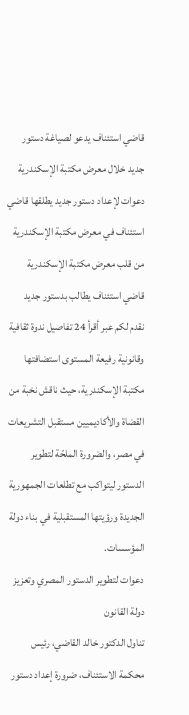قاضي استئناف يدعو لصياغة دستور جديد خلال معرض مكتبة الإسكندرية دعوات لإعداد دستور جديد يطلقها قاضي استئناف في معرض مكتبة الإسكندرية من قلب معرض مكتبة الإسكندرية قاضي استئناف يطالب بدستور جديد
نقدم لكم عبر أقرأ 24 تفاصيل ندوة ثقافية وقانونية رفيعة المستوى استضافتها مكتبة الإسكندرية، حيث ناقش نخبة من القضاة والأكاديميين مستقبل التشريعات في مصر، والضرورة الملحّة لتطوير الدستور ليتواكب مع تطلعات الجمهورية الجديدة ورؤيتها المستقبلية في بناء دولة المؤسسات.
دعوات لتطوير الدستور المصري وتعزيز دولة القانون
تناول الدكتور خالد القاضي، رئيس محكمة الاستئناف، ضرورة إعداد دستور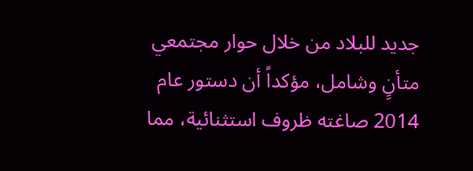جديد للبلاد من خلال حوار مجتمعي متأنٍ وشامل، مؤكداً أن دستور عام 2014 صاغته ظروف استثنائية، مما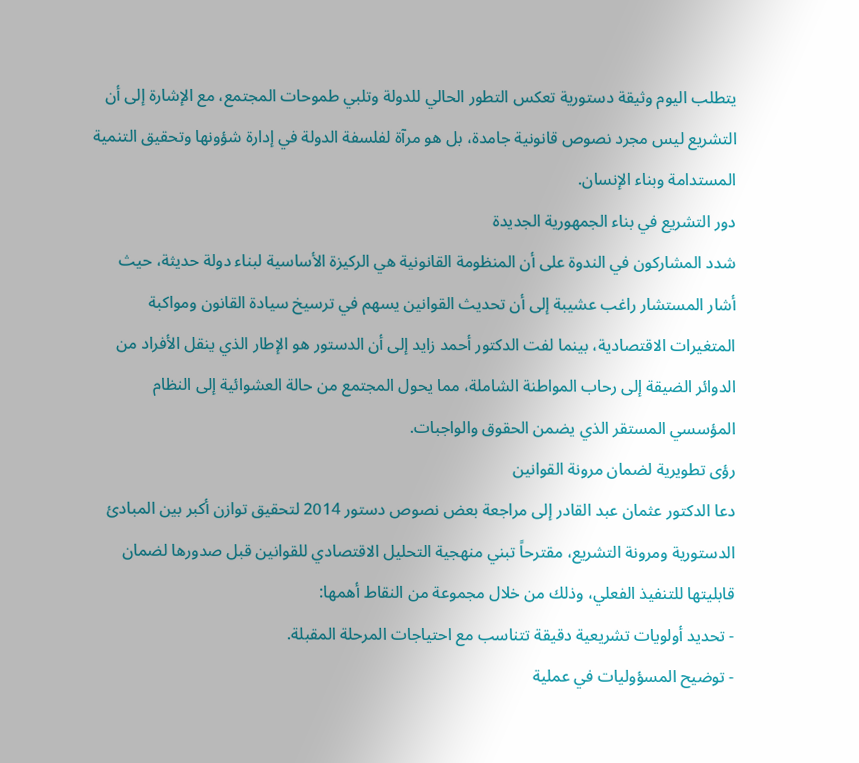يتطلب اليوم وثيقة دستورية تعكس التطور الحالي للدولة وتلبي طموحات المجتمع، مع الإشارة إلى أن التشريع ليس مجرد نصوص قانونية جامدة، بل هو مرآة لفلسفة الدولة في إدارة شؤونها وتحقيق التنمية المستدامة وبناء الإنسان.
دور التشريع في بناء الجمهورية الجديدة
شدد المشاركون في الندوة على أن المنظومة القانونية هي الركيزة الأساسية لبناء دولة حديثة، حيث أشار المستشار راغب عشيبة إلى أن تحديث القوانين يسهم في ترسيخ سيادة القانون ومواكبة المتغيرات الاقتصادية، بينما لفت الدكتور أحمد زايد إلى أن الدستور هو الإطار الذي ينقل الأفراد من الدوائر الضيقة إلى رحاب المواطنة الشاملة، مما يحول المجتمع من حالة العشوائية إلى النظام المؤسسي المستقر الذي يضمن الحقوق والواجبات.
رؤى تطويرية لضمان مرونة القوانين
دعا الدكتور عثمان عبد القادر إلى مراجعة بعض نصوص دستور 2014 لتحقيق توازن أكبر بين المبادئ الدستورية ومرونة التشريع، مقترحاً تبني منهجية التحليل الاقتصادي للقوانين قبل صدورها لضمان قابليتها للتنفيذ الفعلي، وذلك من خلال مجموعة من النقاط أهمها:
- تحديد أولويات تشريعية دقيقة تتناسب مع احتياجات المرحلة المقبلة.
- توضيح المسؤوليات في عملية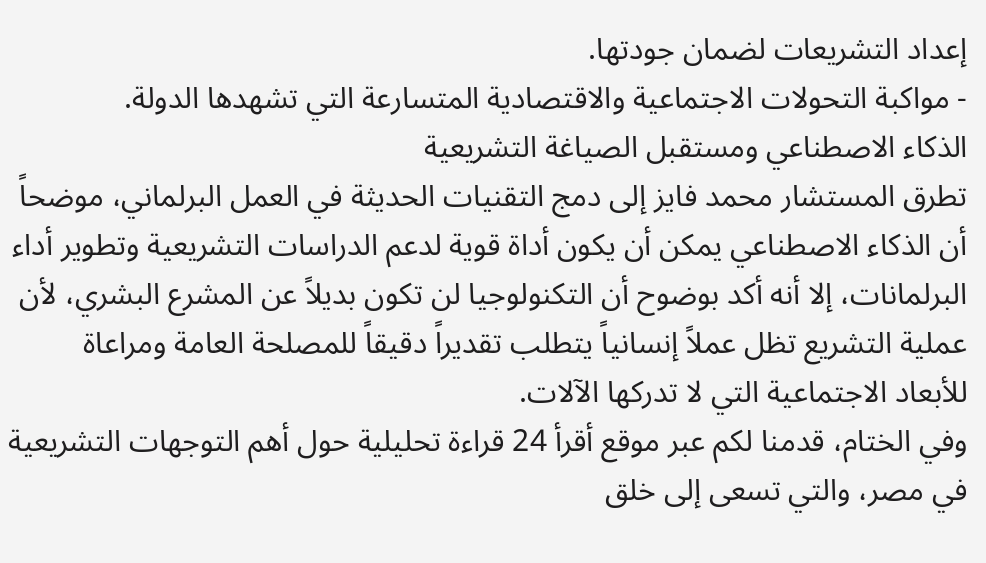إعداد التشريعات لضمان جودتها.
- مواكبة التحولات الاجتماعية والاقتصادية المتسارعة التي تشهدها الدولة.
الذكاء الاصطناعي ومستقبل الصياغة التشريعية
تطرق المستشار محمد فايز إلى دمج التقنيات الحديثة في العمل البرلماني، موضحاً أن الذكاء الاصطناعي يمكن أن يكون أداة قوية لدعم الدراسات التشريعية وتطوير أداء البرلمانات، إلا أنه أكد بوضوح أن التكنولوجيا لن تكون بديلاً عن المشرع البشري، لأن عملية التشريع تظل عملاً إنسانياً يتطلب تقديراً دقيقاً للمصلحة العامة ومراعاة للأبعاد الاجتماعية التي لا تدركها الآلات.
وفي الختام، قدمنا لكم عبر موقع أقرأ 24 قراءة تحليلية حول أهم التوجهات التشريعية في مصر، والتي تسعى إلى خلق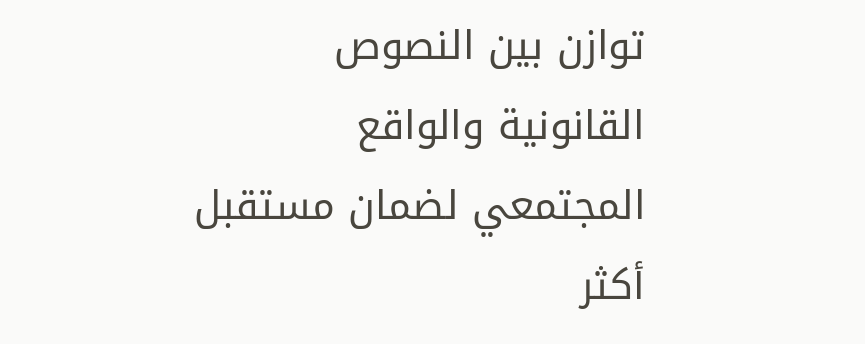توازن بين النصوص القانونية والواقع المجتمعي لضمان مستقبل أكثر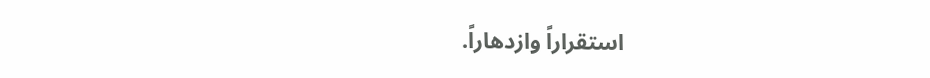استقراراً وازدهاراً.